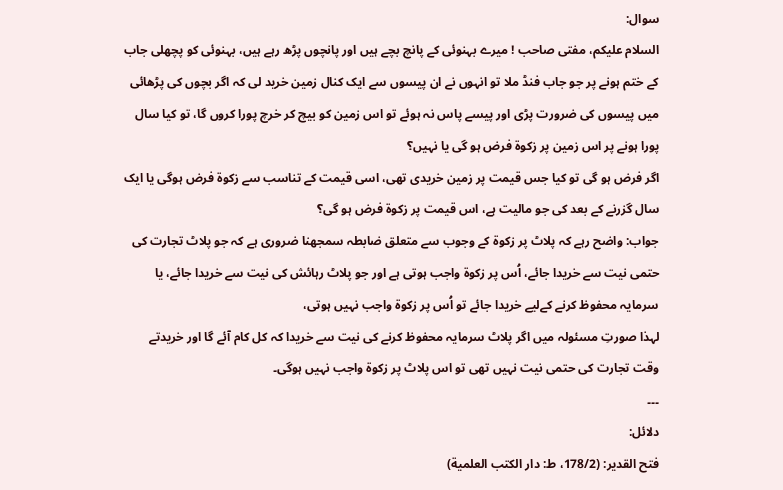سوال:
السلام علیکم، مفتی صاحب ! میرے بہنوئی کے پانچ بچے ہیں اور پانچوں پڑھ رہے ہیں، بہنوئی کو پچھلی جاب کے ختم ہونے پر جو جاب فنڈ ملا تو انہوں نے ان پیسوں سے ایک کنال زمین خرید لی کہ اگر بچوں کی پڑھائی میں پیسوں کی ضرورت پڑی اور پیسے پاس نہ ہوئے تو اس زمین کو بیچ کر خرچ پورا کروں گا، تو کیا سال پورا ہونے پر اس زمین پر زکوۃ فرض ہو گی یا نہیں؟
اگر فرض ہو گی تو کیا جس قیمت پر زمین خریدی تھی، اسی قیمت کے تناسب سے زکوۃ فرض ہوگی یا ایک سال گزرنے کے بعد کی جو مالیت ہے، اس قیمت پر زکوة فرض ہو گی؟
جواب: واضح رہے کہ پلاٹ پر زکوة کے وجوب سے متعلق ضابطہ سمجھنا ضروری ہے کہ جو پلاٹ تجارت کی حتمی نیت سے خریدا جائے، اُس پر زکوة واجب ہوتی ہے اور جو پلاٹ رہائش کی نیت سے خریدا جائے، یا سرمایہ محفوظ کرنے کےلیے خریدا جائے تو اُس پر زکوة واجب نہیں ہوتی،
لہذا صورتِ مسئولہ میں اگر پلاٹ سرمایہ محفوظ کرنے کی نیت سے خریدا کہ کل کام آئے گا اور خریدتے وقت تجارت کی حتمی نیت نہیں تھی تو اس پلاٹ پر زکوة واجب نہیں ہوگی۔
۔۔۔
دلائل:
فتح القدير: (178/2، ط: دار الکتب العلمیة)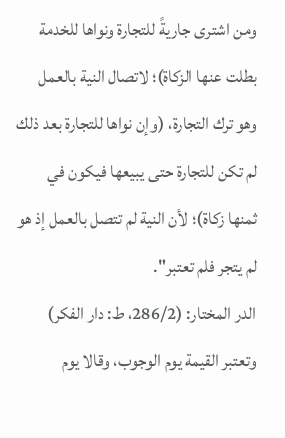ومن اشترى جاريةً للتجارة ونواها للخدمة بطلت عنها الزكاة)؛ لاتصال النية بالعمل وهو ترك التجارة، (وإن نواها للتجارة بعد ذلك لم تكن للتجارة حتى يبيعها فيكون في ثمنها زكاة)؛ لأن النية لم تتصل بالعمل إذ هو لم يتجر فلم تعتبر".
الدر المختار: (286/2، ط: دار الفکر)
وتعتبر القیمة یوم الوجوب، وقالا یوم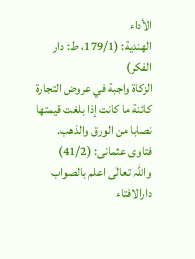الأداء
الھندیة: (179/1، ط: دار الفکر)
الزكاة واجبة في عروض التجارة كائنة ما كانت إذا بلغت قيمتها نصابا من الورق والذهب.
فتاوی عثمانی: (41/2)
واللہ تعالٰی اعلم بالصواب
دارالافتاء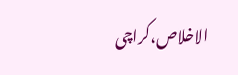الاخلاص،کراچی